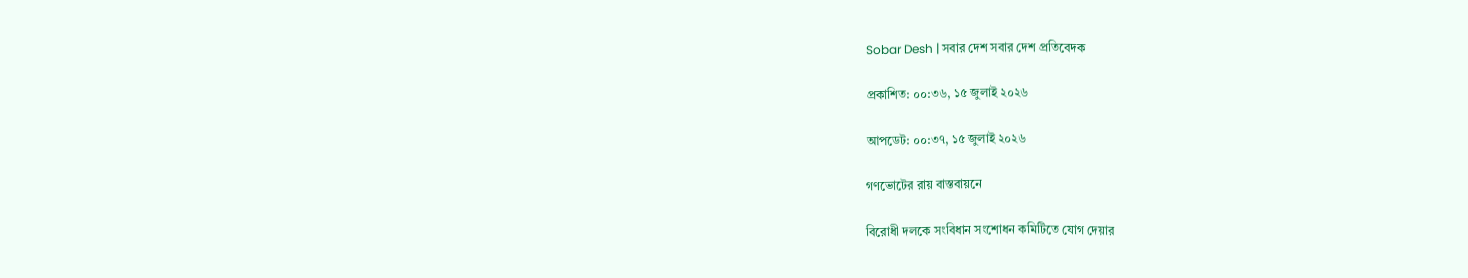Sobar Desh | সবার দেশ সবার দেশ প্রতিবেদক

প্রকাশিত: ০০:৩৬, ১৫ জুলাই ২০২৬

আপডেট: ০০:৩৭, ১৫ জুলাই ২০২৬

গণভোটের রায় বাস্তবায়নে

বিরোধী দলকে সংবিধান সংশোধন কমিটিতে যোগ দেয়ার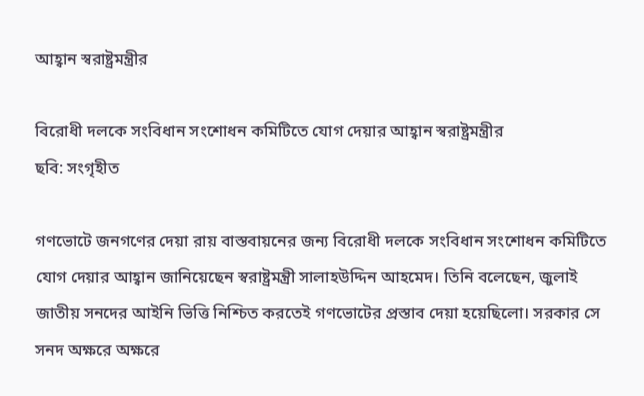আহ্বান স্বরাষ্ট্রমন্ত্রীর

বিরোধী দলকে সংবিধান সংশোধন কমিটিতে যোগ দেয়ার আহ্বান স্বরাষ্ট্রমন্ত্রীর
ছবি: সংগৃহীত

গণভোটে জনগণের দেয়া রায় বাস্তবায়নের জন্য বিরোধী দলকে সংবিধান সংশোধন কমিটিতে যোগ দেয়ার আহ্বান জানিয়েছেন স্বরাষ্ট্রমন্ত্রী সালাহউদ্দিন আহমেদ। তিনি বলেছেন, জুলাই জাতীয় সনদের আইনি ভিত্তি নিশ্চিত করতেই গণভোটের প্রস্তাব দেয়া হয়েছিলো। সরকার সে সনদ অক্ষরে অক্ষরে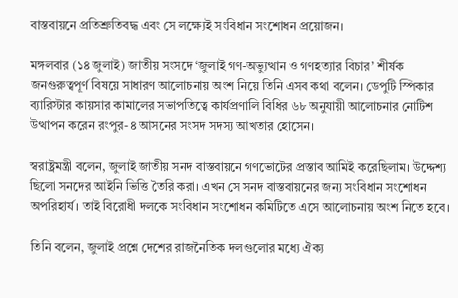বাস্তবায়নে প্রতিশ্রুতিবদ্ধ এবং সে লক্ষ্যেই সংবিধান সংশোধন প্রয়োজন।

মঙ্গলবার (১৪ জুলাই) জাতীয় সংসদে ‘জুলাই গণ-অভ্যুত্থান ও গণহত্যার বিচার’ শীর্ষক জনগুরুত্বপূর্ণ বিষয়ে সাধারণ আলোচনায় অংশ নিয়ে তিনি এসব কথা বলেন। ডেপুটি স্পিকার ব্যারিস্টার কায়সার কামালের সভাপতিত্বে কার্যপ্রণালি বিধির ৬৮ অনুযায়ী আলোচনার নোটিশ উত্থাপন করেন রংপুর-৪ আসনের সংসদ সদস্য আখতার হোসেন।

স্বরাষ্ট্রমন্ত্রী বলেন, জুলাই জাতীয় সনদ বাস্তবায়নে গণভোটের প্রস্তাব আমিই করেছিলাম। উদ্দেশ্য ছিলো সনদের আইনি ভিত্তি তৈরি করা। এখন সে সনদ বাস্তবায়নের জন্য সংবিধান সংশোধন অপরিহার্য। তাই বিরোধী দলকে সংবিধান সংশোধন কমিটিতে এসে আলোচনায় অংশ নিতে হবে।

তিনি বলেন, জুলাই প্রশ্নে দেশের রাজনৈতিক দলগুলোর মধ্যে ঐক্য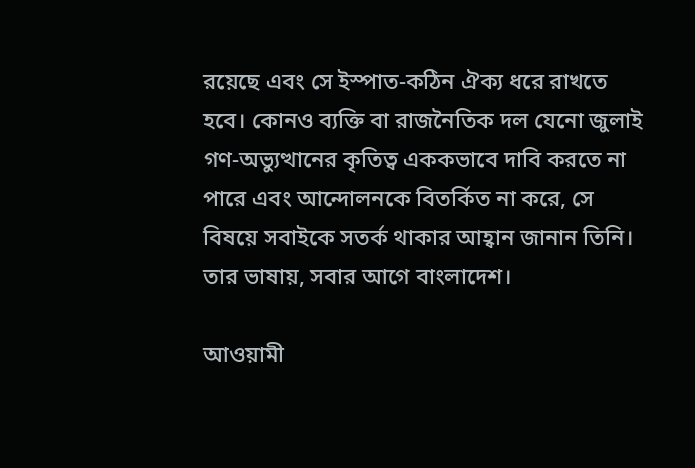রয়েছে এবং সে ইস্পাত-কঠিন ঐক্য ধরে রাখতে হবে। কোনও ব্যক্তি বা রাজনৈতিক দল যেনো জুলাই গণ-অভ্যুত্থানের কৃতিত্ব এককভাবে দাবি করতে না পারে এবং আন্দোলনকে বিতর্কিত না করে, সে বিষয়ে সবাইকে সতর্ক থাকার আহ্বান জানান তিনি। তার ভাষায়, সবার আগে বাংলাদেশ।

আওয়ামী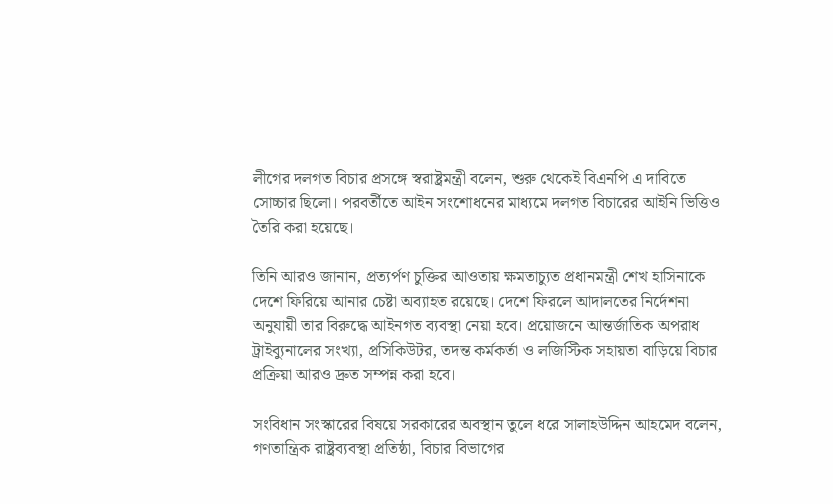লীগের দলগত বিচার প্রসঙ্গে স্বরাষ্ট্রমন্ত্রী বলেন, শুরু থেকেই বিএনপি এ দাবিতে সোচ্চার ছিলো। পরবর্তীতে আইন সংশোধনের মাধ্যমে দলগত বিচারের আইনি ভিত্তিও তৈরি করা হয়েছে।

তিনি আরও জানান, প্রত্যর্পণ চুক্তির আওতায় ক্ষমতাচ্যুত প্রধানমন্ত্রী শেখ হাসিনাকে দেশে ফিরিয়ে আনার চেষ্টা অব্যাহত রয়েছে। দেশে ফিরলে আদালতের নির্দেশনা অনুযায়ী তার বিরুদ্ধে আইনগত ব্যবস্থা নেয়া হবে। প্রয়োজনে আন্তর্জাতিক অপরাধ ট্রাইব্যুনালের সংখ্যা, প্রসিকিউটর, তদন্ত কর্মকর্তা ও লজিস্টিক সহায়তা বাড়িয়ে বিচার প্রক্রিয়া আরও দ্রুত সম্পন্ন করা হবে।

সংবিধান সংস্কারের বিষয়ে সরকারের অবস্থান তুলে ধরে সালাহউদ্দিন আহমেদ বলেন, গণতান্ত্রিক রাষ্ট্রব্যবস্থা প্রতিষ্ঠা, বিচার বিভাগের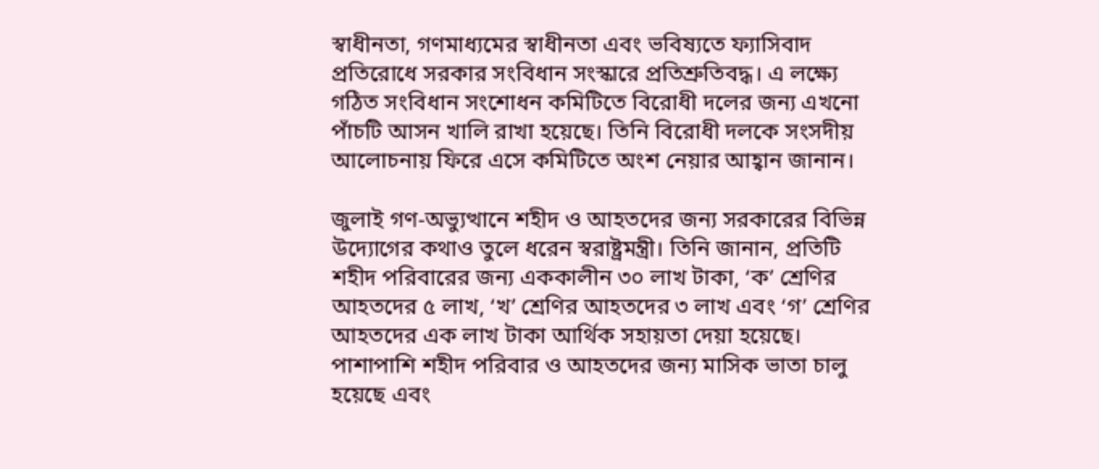স্বাধীনতা, গণমাধ্যমের স্বাধীনতা এবং ভবিষ্যতে ফ্যাসিবাদ প্রতিরোধে সরকার সংবিধান সংস্কারে প্রতিশ্রুতিবদ্ধ। এ লক্ষ্যে গঠিত সংবিধান সংশোধন কমিটিতে বিরোধী দলের জন্য এখনো পাঁচটি আসন খালি রাখা হয়েছে। তিনি বিরোধী দলকে সংসদীয় আলোচনায় ফিরে এসে কমিটিতে অংশ নেয়ার আহ্বান জানান।

জুলাই গণ-অভ্যুত্থানে শহীদ ও আহতদের জন্য সরকারের বিভিন্ন উদ্যোগের কথাও তুলে ধরেন স্বরাষ্ট্রমন্ত্রী। তিনি জানান, প্রতিটি শহীদ পরিবারের জন্য এককালীন ৩০ লাখ টাকা, ‘ক’ শ্রেণির আহতদের ৫ লাখ, ‘খ’ শ্রেণির আহতদের ৩ লাখ এবং ‘গ’ শ্রেণির আহতদের এক লাখ টাকা আর্থিক সহায়তা দেয়া হয়েছে। পাশাপাশি শহীদ পরিবার ও আহতদের জন্য মাসিক ভাতা চালু হয়েছে এবং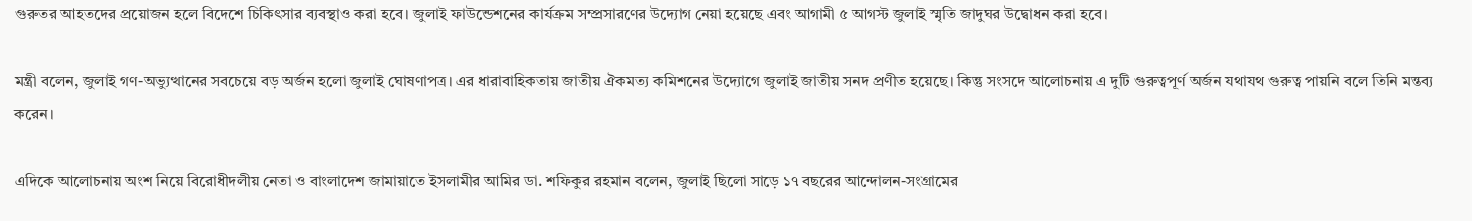গুরুতর আহতদের প্রয়োজন হলে বিদেশে চিকিৎসার ব্যবস্থাও করা হবে। জুলাই ফাউন্ডেশনের কার্যক্রম সম্প্রসারণের উদ্যোগ নেয়া হয়েছে এবং আগামী ৫ আগস্ট জুলাই স্মৃতি জাদুঘর উদ্বোধন করা হবে।

মন্ত্রী বলেন, জুলাই গণ-অভ্যুত্থানের সবচেয়ে বড় অর্জন হলো জুলাই ঘোষণাপত্র। এর ধারাবাহিকতায় জাতীয় ঐকমত্য কমিশনের উদ্যোগে জুলাই জাতীয় সনদ প্রণীত হয়েছে। কিন্তু সংসদে আলোচনায় এ দুটি গুরুত্বপূর্ণ অর্জন যথাযথ গুরুত্ব পায়নি বলে তিনি মন্তব্য করেন।

এদিকে আলোচনায় অংশ নিয়ে বিরোধীদলীয় নেতা ও বাংলাদেশ জামায়াতে ইসলামীর আমির ডা. শফিকুর রহমান বলেন, জুলাই ছিলো সাড়ে ১৭ বছরের আন্দোলন-সংগ্রামের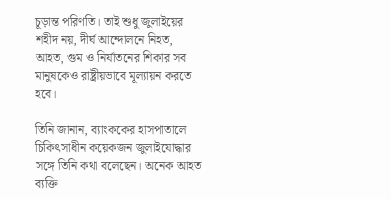চূড়ান্ত পরিণতি। তাই শুধু জুলাইয়ের শহীদ নয়, দীর্ঘ আন্দোলনে নিহত, আহত, গুম ও নির্যাতনের শিকার সব মানুষকেও রাষ্ট্রীয়ভাবে মূল্যায়ন করতে হবে।

তিনি জানান, ব্যাংককের হাসপাতালে চিকিৎসাধীন কয়েকজন জুলাইযোদ্ধার সঙ্গে তিনি কথা বলেছেন। অনেক আহত ব্যক্তি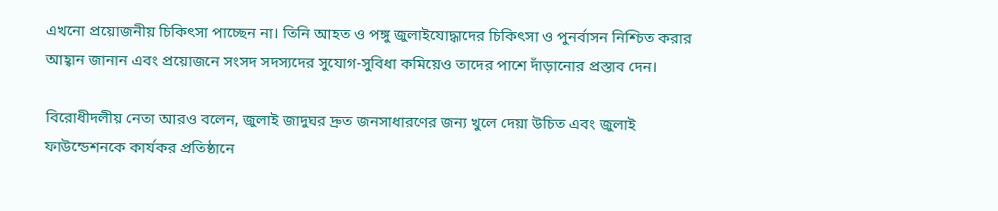এখনো প্রয়োজনীয় চিকিৎসা পাচ্ছেন না। তিনি আহত ও পঙ্গু জুলাইযোদ্ধাদের চিকিৎসা ও পুনর্বাসন নিশ্চিত করার আহ্বান জানান এবং প্রয়োজনে সংসদ সদস্যদের সুযোগ-সুবিধা কমিয়েও তাদের পাশে দাঁড়ানোর প্রস্তাব দেন।

বিরোধীদলীয় নেতা আরও বলেন, জুলাই জাদুঘর দ্রুত জনসাধারণের জন্য খুলে দেয়া উচিত এবং জুলাই ফাউন্ডেশনকে কার্যকর প্রতিষ্ঠানে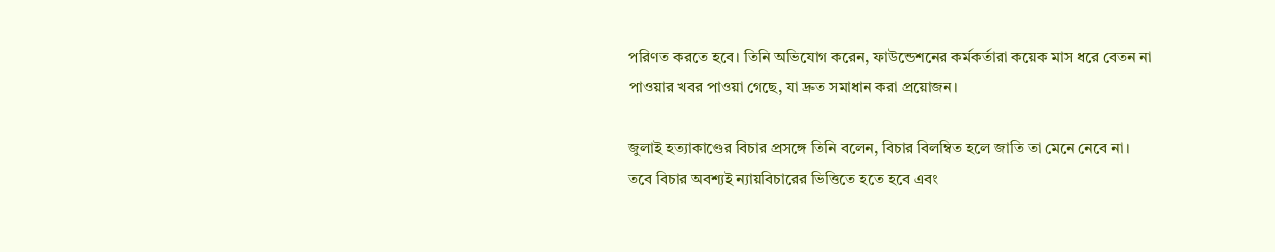পরিণত করতে হবে। তিনি অভিযোগ করেন, ফাউন্ডেশনের কর্মকর্তারা কয়েক মাস ধরে বেতন না পাওয়ার খবর পাওয়া গেছে, যা দ্রুত সমাধান করা প্রয়োজন।

জুলাই হত্যাকাণ্ডের বিচার প্রসঙ্গে তিনি বলেন, বিচার বিলম্বিত হলে জাতি তা মেনে নেবে না। তবে বিচার অবশ্যই ন্যায়বিচারের ভিত্তিতে হতে হবে এবং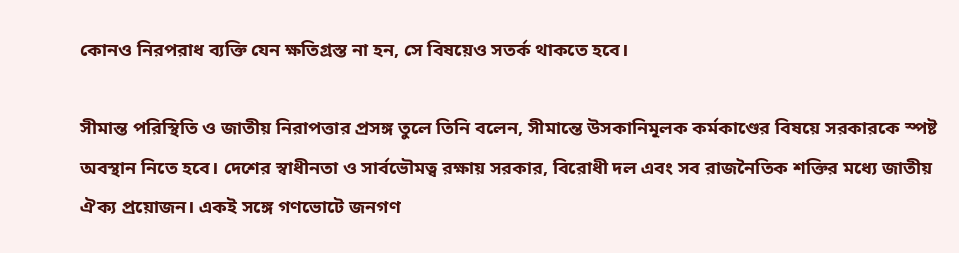কোনও নিরপরাধ ব্যক্তি যেন ক্ষতিগ্রস্ত না হন, সে বিষয়েও সতর্ক থাকতে হবে।

সীমান্ত পরিস্থিতি ও জাতীয় নিরাপত্তার প্রসঙ্গ তুলে তিনি বলেন, সীমান্তে উসকানিমূলক কর্মকাণ্ডের বিষয়ে সরকারকে স্পষ্ট অবস্থান নিতে হবে। দেশের স্বাধীনতা ও সার্বভৌমত্ব রক্ষায় সরকার, বিরোধী দল এবং সব রাজনৈতিক শক্তির মধ্যে জাতীয় ঐক্য প্রয়োজন। একই সঙ্গে গণভোটে জনগণ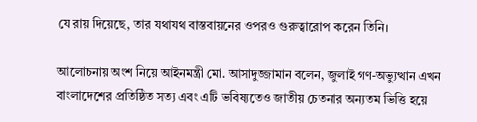যে রায় দিয়েছে, তার যথাযথ বাস্তবায়নের ওপরও গুরুত্বারোপ করেন তিনি।

আলোচনায় অংশ নিয়ে আইনমন্ত্রী মো. আসাদুজ্জামান বলেন, জুলাই গণ-অভ্যুত্থান এখন বাংলাদেশের প্রতিষ্ঠিত সত্য এবং এটি ভবিষ্যতেও জাতীয় চেতনার অন্যতম ভিত্তি হয়ে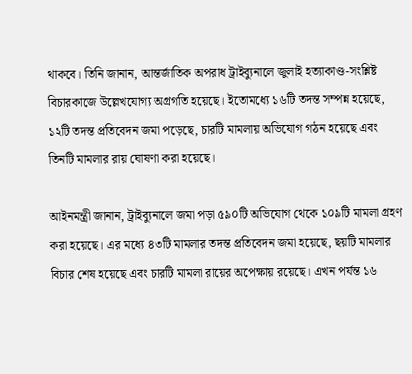থাকবে। তিনি জানান, আন্তর্জাতিক অপরাধ ট্রাইব্যুনালে জুলাই হত্যাকাণ্ড-সংশ্লিষ্ট বিচারকাজে উল্লেখযোগ্য অগ্রগতি হয়েছে। ইতোমধ্যে ১৬টি তদন্ত সম্পন্ন হয়েছে, ১২টি তদন্ত প্রতিবেদন জমা পড়েছে, চারটি মামলায় অভিযোগ গঠন হয়েছে এবং তিনটি মামলার রায় ঘোষণা করা হয়েছে।

আইনমন্ত্রী জানান, ট্রাইব্যুনালে জমা পড়া ৫৯০টি অভিযোগ থেকে ১০৯টি মামলা গ্রহণ করা হয়েছে। এর মধ্যে ৪৩টি মামলার তদন্ত প্রতিবেদন জমা হয়েছে, ছয়টি মামলার বিচার শেষ হয়েছে এবং চারটি মামলা রায়ের অপেক্ষায় রয়েছে। এখন পর্যন্ত ১৬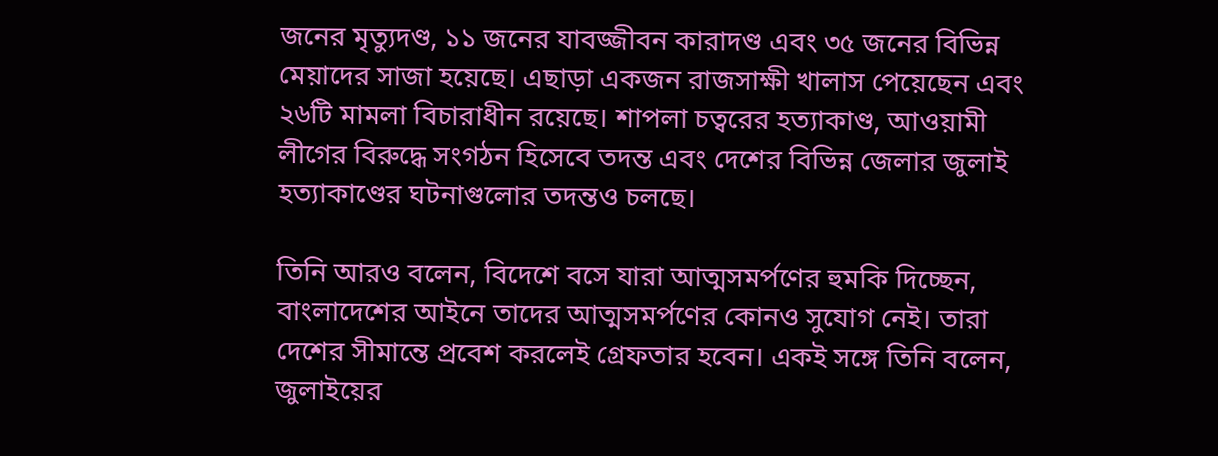জনের মৃত্যুদণ্ড, ১১ জনের যাবজ্জীবন কারাদণ্ড এবং ৩৫ জনের বিভিন্ন মেয়াদের সাজা হয়েছে। এছাড়া একজন রাজসাক্ষী খালাস পেয়েছেন এবং ২৬টি মামলা বিচারাধীন রয়েছে। শাপলা চত্বরের হত্যাকাণ্ড, আওয়ামী লীগের বিরুদ্ধে সংগঠন হিসেবে তদন্ত এবং দেশের বিভিন্ন জেলার জুলাই হত্যাকাণ্ডের ঘটনাগুলোর তদন্তও চলছে।

তিনি আরও বলেন, বিদেশে বসে যারা আত্মসমর্পণের হুমকি দিচ্ছেন, বাংলাদেশের আইনে তাদের আত্মসমর্পণের কোনও সুযোগ নেই। তারা দেশের সীমান্তে প্রবেশ করলেই গ্রেফতার হবেন। একই সঙ্গে তিনি বলেন, জুলাইয়ের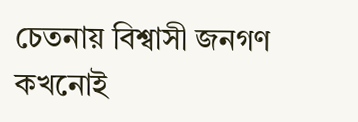চেতনায় বিশ্বাসী জনগণ কখনোই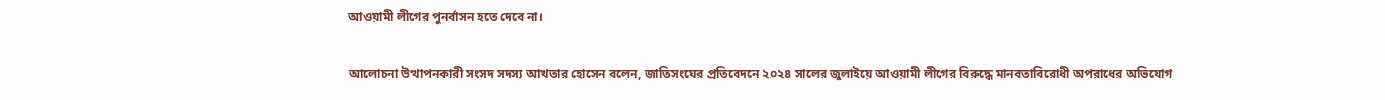আওয়ামী লীগের পুনর্বাসন হতে দেবে না।

আলোচনা উত্থাপনকারী সংসদ সদস্য আখতার হোসেন বলেন, জাতিসংঘের প্রতিবেদনে ২০২৪ সালের জুলাইয়ে আওয়ামী লীগের বিরুদ্ধে মানবতাবিরোধী অপরাধের অভিযোগ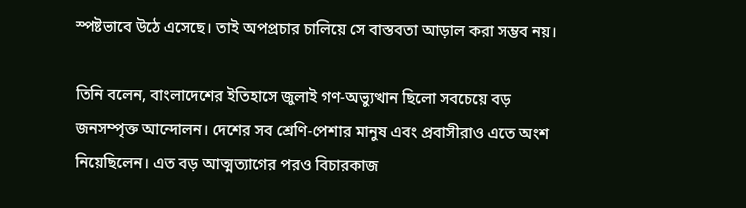স্পষ্টভাবে উঠে এসেছে। তাই অপপ্রচার চালিয়ে সে বাস্তবতা আড়াল করা সম্ভব নয়।

তিনি বলেন, বাংলাদেশের ইতিহাসে জুলাই গণ-অভ্যুত্থান ছিলো সবচেয়ে বড় জনসম্পৃক্ত আন্দোলন। দেশের সব শ্রেণি-পেশার মানুষ এবং প্রবাসীরাও এতে অংশ নিয়েছিলেন। এত বড় আত্মত্যাগের পরও বিচারকাজ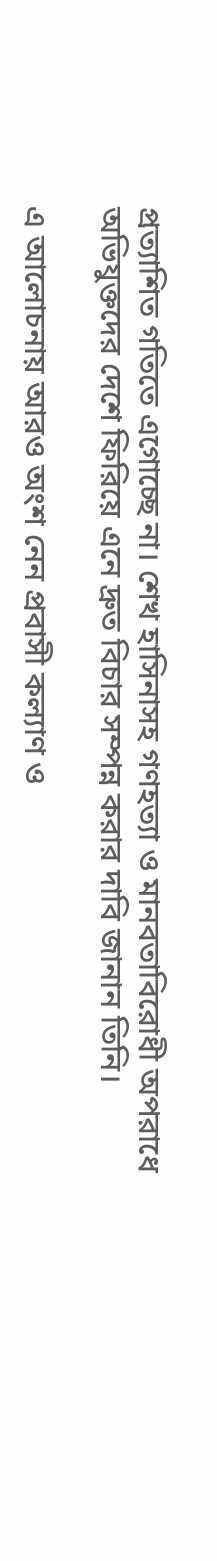প্রত্যাশিত গতিতে এগোচ্ছে না। শেখ হাসিনাসহ গণহত্যা ও মানবতাবিরোধী অপরাধে অভিযুক্তদের দেশে ফিরিয়ে এনে দ্রুত বিচার সম্পন্ন করার দাবি জানান তিনি।

এ আলোচনায় আরও অংশ নেন প্রবাসী কল্যাণ ও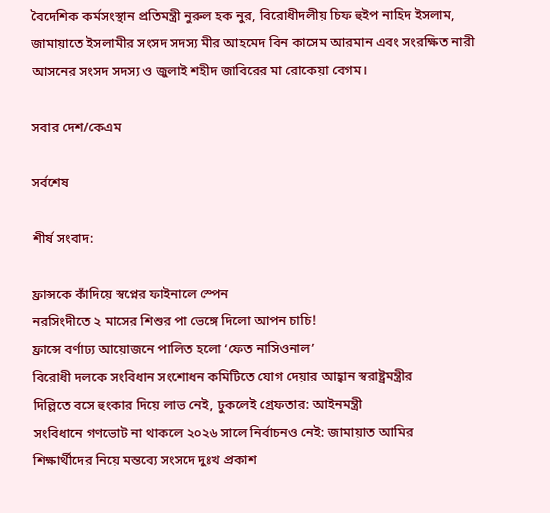বৈদেশিক কর্মসংস্থান প্রতিমন্ত্রী নুরুল হক নুর, বিরোধীদলীয় চিফ হুইপ নাহিদ ইসলাম, জামায়াতে ইসলামীর সংসদ সদস্য মীর আহমেদ বিন কাসেম আরমান এবং সংরক্ষিত নারী আসনের সংসদ সদস্য ও জুলাই শহীদ জাবিরের মা রোকেয়া বেগম।

সবার দেশ/কেএম

সর্বশেষ

শীর্ষ সংবাদ:

ফ্রান্সকে কাঁদিয়ে স্বপ্নের ফাইনালে স্পেন
নরসিংদীতে ২ মাসের শিশুর পা ভেঙ্গে দিলো আপন চাচি!
ফ্রান্সে বর্ণাঢ্য আয়োজনে পালিত হলো ‘ফেত নাসিওনাল’
বিরোধী দলকে সংবিধান সংশোধন কমিটিতে যোগ দেয়ার আহ্বান স্বরাষ্ট্রমন্ত্রীর
দিল্লিতে বসে হুংকার দিয়ে লাভ নেই, ঢুকলেই গ্রেফতার: আইনমন্ত্রী
সংবিধানে গণভোট না থাকলে ২০২৬ সালে নির্বাচনও নেই: জামায়াত আমির
শিক্ষার্থীদের নিয়ে মন্তব্যে সংসদে দুঃখ প্রকাশ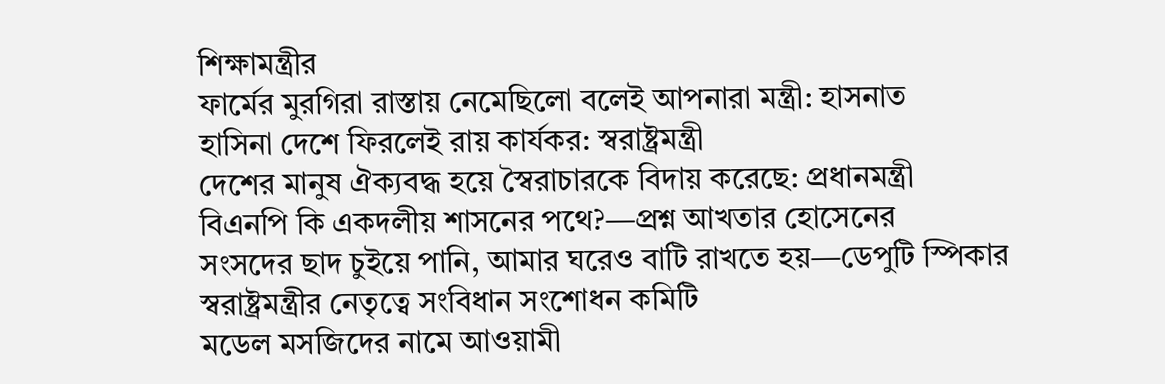শিক্ষামন্ত্রীর
ফার্মের মুরগিরা রাস্তায় নেমেছিলো বলেই আপনারা মন্ত্রী: হাসনাত
হাসিনা দেশে ফিরলেই রায় কার্যকর: স্বরাষ্ট্রমন্ত্রী
দেশের মানুষ ঐক্যবদ্ধ হয়ে স্বৈরাচারকে বিদায় করেছে: প্রধানমন্ত্রী
বিএনপি কি একদলীয় শাসনের পথে?—প্রশ্ন আখতার হোসেনের
সংসদের ছাদ চুইয়ে পানি, আমার ঘরেও বাটি রাখতে হয়—ডেপুটি স্পিকার
স্বরাষ্ট্রমন্ত্রীর নেতৃত্বে সংবিধান সংশোধন কমিটি
মডেল মসজিদের নামে আওয়ামী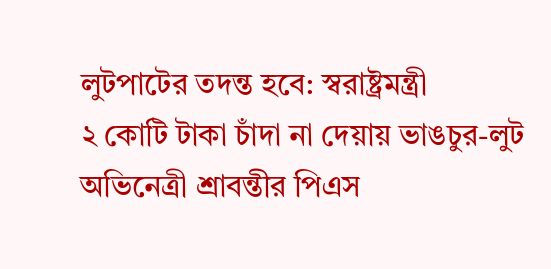লুটপাটের তদন্ত হবে: স্বরাষ্ট্রমন্ত্রী
২ কোটি টাকা চাঁদা না দেয়ায় ভাঙচুর-লুট
অভিনেত্রী শ্রাবন্তীর পিএস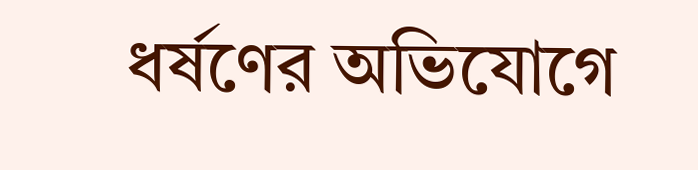ধর্ষণের অভিযোগে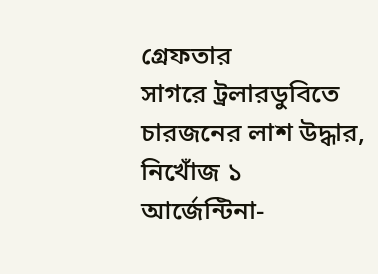গ্রেফতার
সাগরে ট্রলারডুবিতে চারজনের লাশ উদ্ধার, নিখোঁজ ১
আর্জেন্টিনা-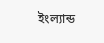ইংল্যান্ড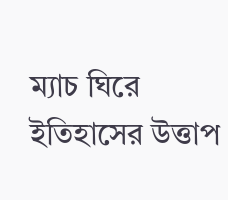ম্যাচ ঘিরে ইতিহাসের উত্তাপ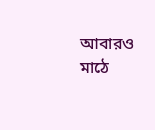আবারও মাঠে